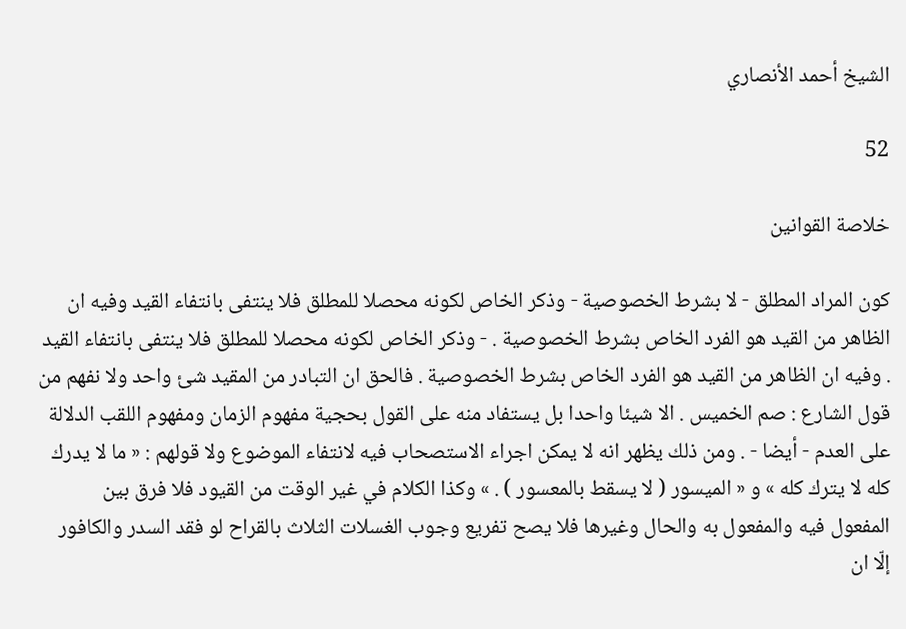الشيخ أحمد الأنصاري

52

خلاصة القوانين

كون المراد المطلق - لا بشرط الخصوصية - وذكر الخاص لكونه محصلا للمطلق فلا ينتفى بانتفاء القيد وفيه ان الظاهر من القيد هو الفرد الخاص بشرط الخصوصية . - وذكر الخاص لكونه محصلا للمطلق فلا ينتفى بانتفاء القيد . وفيه ان الظاهر من القيد هو الفرد الخاص بشرط الخصوصية . فالحق ان التبادر من المقيد شئ واحد ولا نفهم من قول الشارع : صم الخميس . الا شيئا واحدا بل يستفاد منه على القول بحجية مفهوم الزمان ومفهوم اللقب الدلالة على العدم - أيضا - . ومن ذلك يظهر انه لا يمكن اجراء الاستصحاب فيه لانتفاء الموضوع ولا قولهم : « ما لا يدرك كله لا يترك كله » و « الميسور ( لا يسقط بالمعسور ) . » وكذا الكلام في غير الوقت من القيود فلا فرق بين المفعول فيه والمفعول به والحال وغيرها فلا يصح تفريع وجوب الغسلات الثلاث بالقراح لو فقد السدر والكافور إلّا ان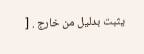يثبت بدليل من خارج . [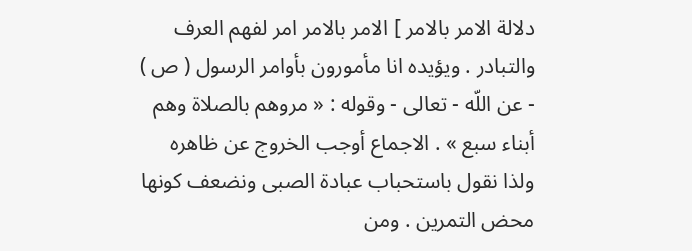دلالة الامر بالامر ] الامر بالامر امر لفهم العرف والتبادر . ويؤيده انا مأمورون بأوامر الرسول ( ص ) - عن اللّه - تعالى - وقوله : « مروهم بالصلاة وهم أبناء سبع » . الاجماع أوجب الخروج عن ظاهره ولذا نقول باستحباب عبادة الصبى ونضعف كونها محض التمرين . ومن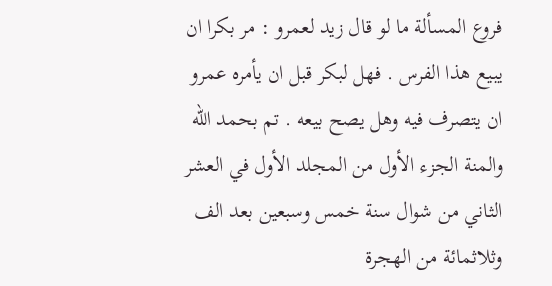فروع المسألة ما لو قال زيد لعمرو : مر بكرا ان يبيع هذا الفرس . فهل لبكر قبل ان يأمره عمرو ان يتصرف فيه وهل يصح بيعه . تم بحمد اللّه والمنة الجزء الأول من المجلد الأول في العشر الثاني من شوال سنة خمس وسبعين بعد الف وثلاثمائة من الهجرة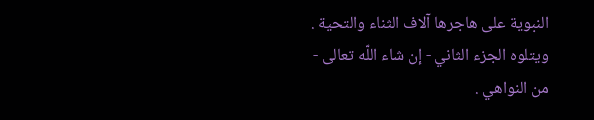النبوية على هاجرها آلاف الثناء والتحية . ويتلوه الجزء الثاني - إن شاء اللّه تعالى - من النواهي .